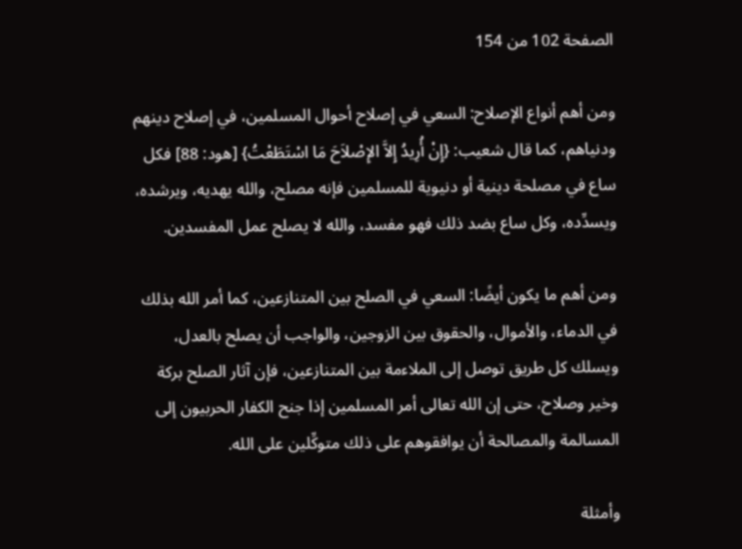الصفحة 102 من 154

ومن أهم أنواع الإصلاح: السعي في إصلاح أحوال المسلمين، في إصلاح دينهم ودنياهم، كما قال شعيب: {إِنْ أُرِيدُ إِلاَّ الإِصْلاَحَ مَا اسْتَطَعْتُ} [هود: 88] فكل ساع في مصلحة دينية أو دنيوية للمسلمين فإنه مصلح، والله يهديه، ويرشده، ويسدِّده، وكل ساع بضد ذلك فهو مفسد، والله لا يصلح عمل المفسدين.

ومن أهم ما يكون أيضًا: السعي في الصلح بين المتنازعين، كما أمر الله بذلك في الدماء، والأموال، والحقوق بين الزوجين، والواجب أن يصلح بالعدل، ويسلك كل طريق توصل إلى الملاءمة بين المتنازعين، فإن آثار الصلح بركة وخير وصلاح، حتى إن الله تعالى أمر المسلمين إذا جنح الكفار الحربيون إلى المسالمة والمصالحة أن يوافقوهم على ذلك متوكِّلين على الله.

وأمثلة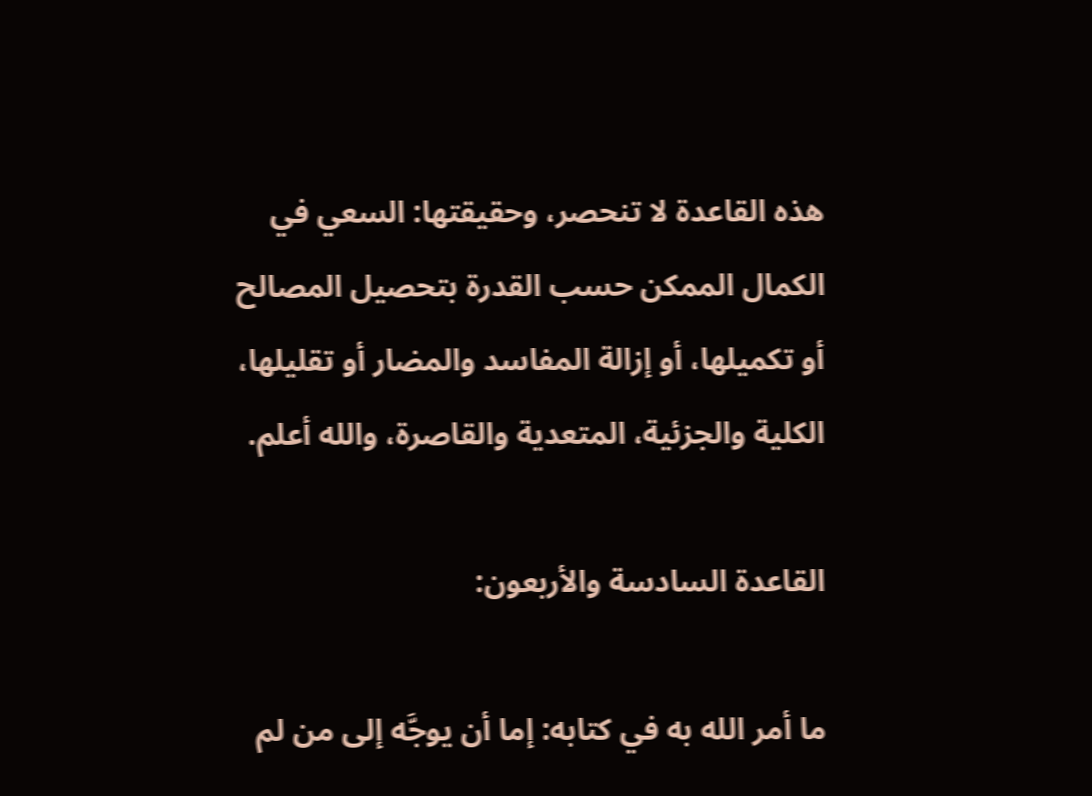هذه القاعدة لا تنحصر، وحقيقتها: السعي في الكمال الممكن حسب القدرة بتحصيل المصالح أو تكميلها، أو إزالة المفاسد والمضار أو تقليلها، الكلية والجزئية، المتعدية والقاصرة، والله أعلم.

القاعدة السادسة والأربعون:

ما أمر الله به في كتابه: إما أن يوجَّه إلى من لم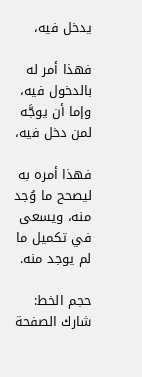يدخل فيه،

فهذا أمر له بالدخول فيه، وإما أن يوجَّه لمن دخل فيه،

فهذا أمره به ليصحح ما وُجد منه، ويسعى في تكميل ما لم يوجد منه.

حجم الخط:
شارك الصفحة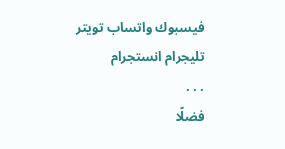فيسبوك واتساب تويتر تليجرام انستجرام
. . .
فضلًا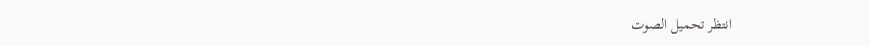انتظر تحميل الصوت